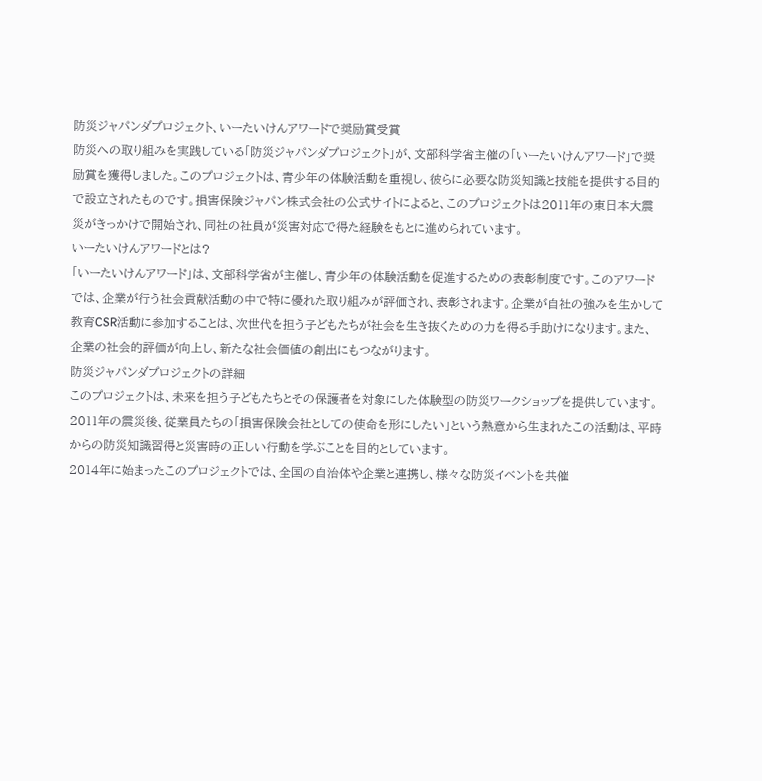防災ジャパンダプロジェクト、いーたいけんアワードで奨励賞受賞
防災への取り組みを実践している「防災ジャパンダプロジェクト」が、文部科学省主催の「いーたいけんアワード」で奨励賞を獲得しました。このプロジェクトは、青少年の体験活動を重視し、彼らに必要な防災知識と技能を提供する目的で設立されたものです。損害保険ジャパン株式会社の公式サイトによると、このプロジェクトは2011年の東日本大震災がきっかけで開始され、同社の社員が災害対応で得た経験をもとに進められています。
いーたいけんアワードとは?
「いーたいけんアワード」は、文部科学省が主催し、青少年の体験活動を促進するための表彰制度です。このアワードでは、企業が行う社会貢献活動の中で特に優れた取り組みが評価され、表彰されます。企業が自社の強みを生かして教育CSR活動に参加することは、次世代を担う子どもたちが社会を生き抜くための力を得る手助けになります。また、企業の社会的評価が向上し、新たな社会価値の創出にもつながります。
防災ジャパンダプロジェクトの詳細
このプロジェクトは、未来を担う子どもたちとその保護者を対象にした体験型の防災ワークショップを提供しています。2011年の震災後、従業員たちの「損害保険会社としての使命を形にしたい」という熱意から生まれたこの活動は、平時からの防災知識習得と災害時の正しい行動を学ぶことを目的としています。
2014年に始まったこのプロジェクトでは、全国の自治体や企業と連携し、様々な防災イベントを共催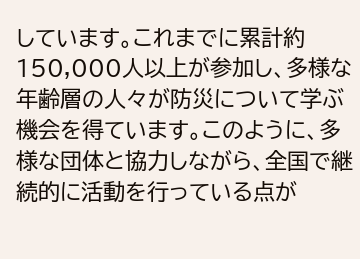しています。これまでに累計約150,000人以上が参加し、多様な年齢層の人々が防災について学ぶ機会を得ています。このように、多様な団体と協力しながら、全国で継続的に活動を行っている点が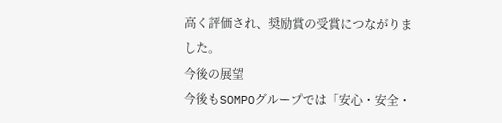高く評価され、奨励賞の受賞につながりました。
今後の展望
今後もSOMPOグループでは「安心・安全・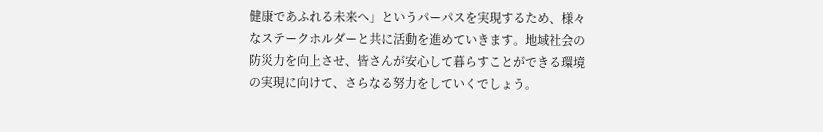健康であふれる未来へ」というパーパスを実現するため、様々なステークホルダーと共に活動を進めていきます。地域社会の防災力を向上させ、皆さんが安心して暮らすことができる環境の実現に向けて、さらなる努力をしていくでしょう。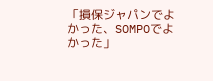「損保ジャパンでよかった、SOMPOでよかった」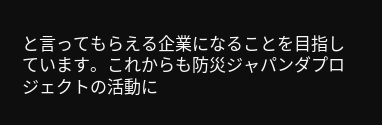と言ってもらえる企業になることを目指しています。これからも防災ジャパンダプロジェクトの活動に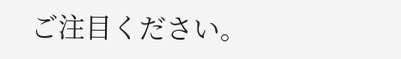ご注目ください。